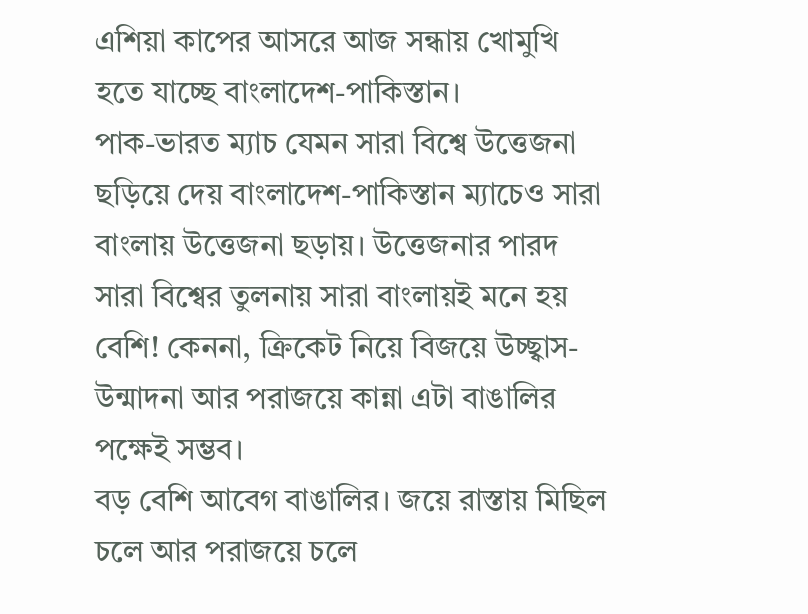এশিয়া কাপের আসরে আজ সন্ধায় খোমুখি হতে যাচ্ছে বাংলাদেশ-পাকিস্তান।
পাক-ভারত ম্যাচ যেমন সারা বিশ্বে উত্তেজনা ছড়িয়ে দেয় বাংলাদেশ-পাকিস্তান ম্যাচেও সারা বাংলায় উত্তেজনা ছড়ায়। উত্তেজনার পারদ সারা বিশ্বের তুলনায় সারা বাংলায়ই মনে হয় বেশি! কেননা, ক্রিকেট নিয়ে বিজয়ে উচ্ছ্বাস-উন্মাদনা আর পরাজয়ে কান্না এটা বাঙালির পক্ষেই সম্ভব।
বড় বেশি আবেগ বাঙালির। জয়ে রাস্তায় মিছিল চলে আর পরাজয়ে চলে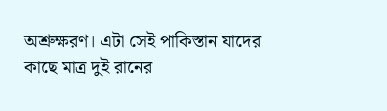অশ্রুক্ষরণ। এটা সেই পাকিস্তান যাদের কাছে মাত্র দুই রানের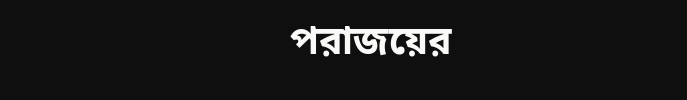পরাজয়ের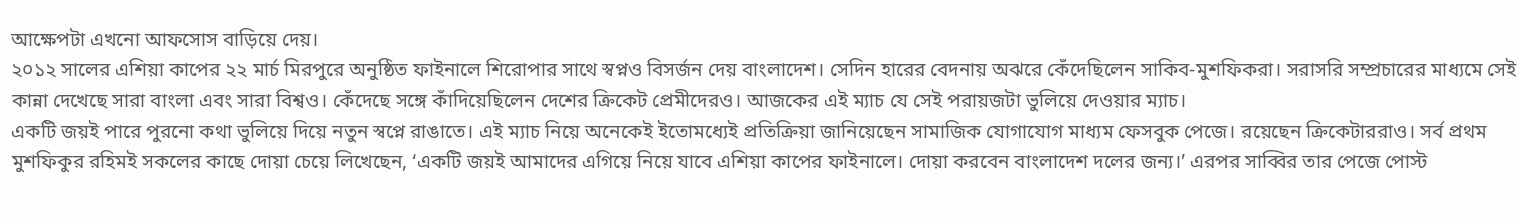আক্ষেপটা এখনো আফসোস বাড়িয়ে দেয়।
২০১২ সালের এশিয়া কাপের ২২ মার্চ মিরপুরে অনুষ্ঠিত ফাইনালে শিরোপার সাথে স্বপ্নও বিসর্জন দেয় বাংলাদেশ। সেদিন হারের বেদনায় অঝরে কেঁদেছিলেন সাকিব-মুশফিকরা। সরাসরি সম্প্রচারের মাধ্যমে সেই কান্না দেখেছে সারা বাংলা এবং সারা বিশ্বও। কেঁদেছে সঙ্গে কাঁদিয়েছিলেন দেশের ক্রিকেট প্রেমীদেরও। আজকের এই ম্যাচ যে সেই পরায়জটা ভুলিয়ে দেওয়ার ম্যাচ।
একটি জয়ই পারে পুরনো কথা ভুলিয়ে দিয়ে নতুন স্বপ্নে রাঙাতে। এই ম্যাচ নিয়ে অনেকেই ইতোমধ্যেই প্রতিক্রিয়া জানিয়েছেন সামাজিক যোগাযোগ মাধ্যম ফেসবুক পেজে। রয়েছেন ক্রিকেটাররাও। সর্ব প্রথম মুশফিকুর রহিমই সকলের কাছে দোয়া চেয়ে লিখেছেন, ‘একটি জয়ই আমাদের এগিয়ে নিয়ে যাবে এশিয়া কাপের ফাইনালে। দোয়া করবেন বাংলাদেশ দলের জন্য।’ এরপর সাব্বির তার পেজে পোস্ট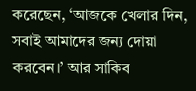করেছেন, ‘আজকে খেলার দিন, সবাই আমাদের জন্য দোয়া করবেন।’ আর সাকিব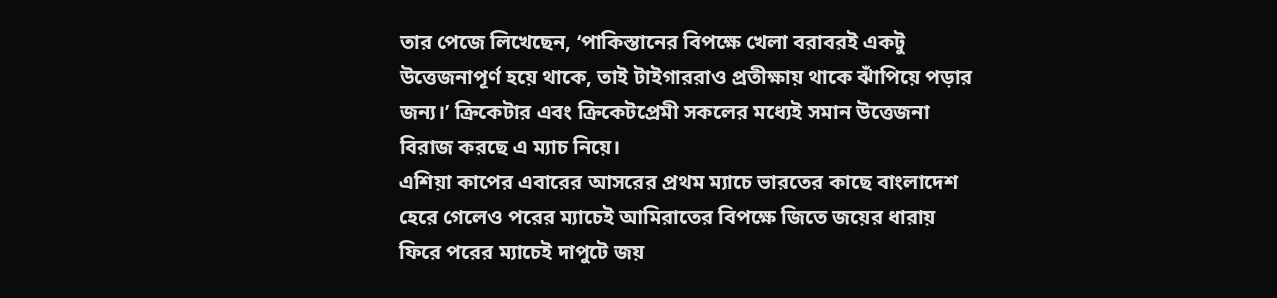তার পেজে লিখেছেন, ‘পাকিস্তানের বিপক্ষে খেলা বরাবরই একটু উত্তেজনাপূর্ণ হয়ে থাকে, তাই টাইগাররাও প্রতীক্ষায় থাকে ঝাঁপিয়ে পড়ার জন্য।’ ক্রিকেটার এবং ক্রিকেটপ্রেমী সকলের মধ্যেই সমান উত্তেজনা বিরাজ করছে এ ম্যাচ নিয়ে।
এশিয়া কাপের এবারের আসরের প্রথম ম্যাচে ভারতের কাছে বাংলাদেশ হেরে গেলেও পরের ম্যাচেই আমিরাতের বিপক্ষে জিতে জয়ের ধারায় ফিরে পরের ম্যাচেই দাপুটে জয়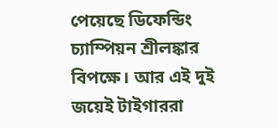পেয়েছে ডিফেন্ডিং চ্যাম্পিয়ন শ্রীলঙ্কার বিপক্ষে। আর এই দুই জয়েই টাইগাররা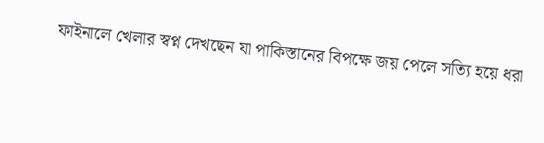ফাইনালে খেলার স্বপ্ন দেখছেন যা পাকিস্তানের বিপক্ষে জয় পেলে সত্যি হয়ে ধরা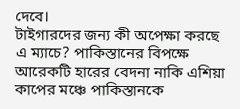দেবে।
টাইগারদের জন্য কী অপেক্ষা করছে এ ম্যাচে? পাকিস্তানের বিপক্ষে আরেকটি হারের বেদনা নাকি এশিয়া কাপের মঞ্চে পাকিস্তানকে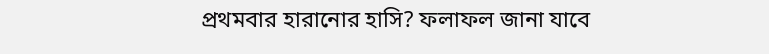প্রথমবার হারানোর হাসি? ফলাফল জানা যাবে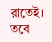রাতেই। তবে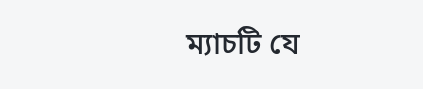ম্যাচটি যে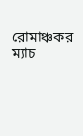রোমাঞ্চকর ম্যাচ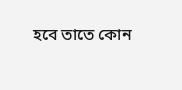হবে তাতে কোন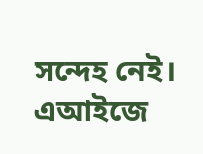সন্দেহ নেই।
এআইজে